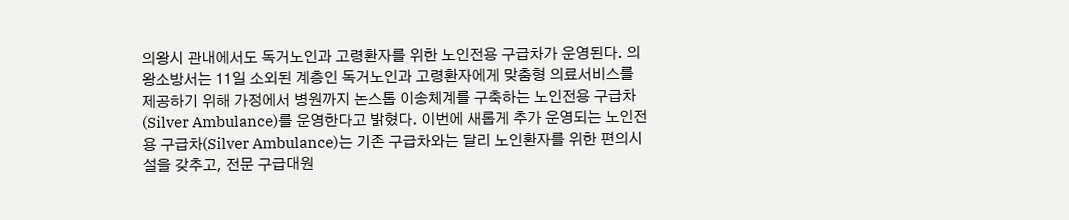의왕시 관내에서도 독거노인과 고령환자를 위한 노인전용 구급차가 운영된다. 의왕소방서는 11일 소외된 계층인 독거노인과 고령환자에게 맞춤형 의료서비스를 제공하기 위해 가정에서 병원까지 논스톱 이송체계를 구축하는 노인전용 구급차(Silver Ambulance)를 운영한다고 밝혔다. 이번에 새롭게 추가 운영되는 노인전용 구급차(Silver Ambulance)는 기존 구급차와는 달리 노인환자를 위한 편의시설을 갖추고, 전문 구급대원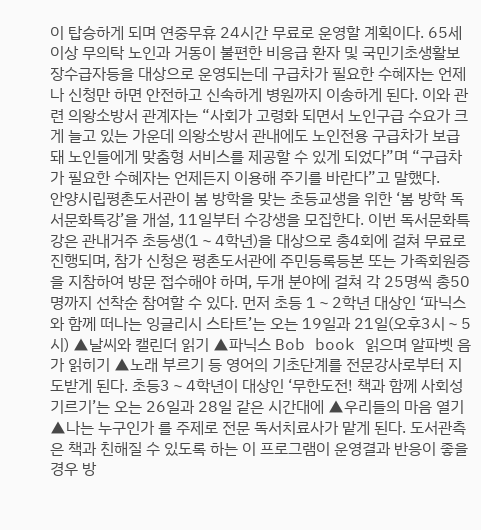이 탑승하게 되며 연중무휴 24시간 무료로 운영할 계획이다. 65세 이상 무의탁 노인과 거동이 불편한 비응급 환자 및 국민기초생활보장수급자등을 대상으로 운영되는데 구급차가 필요한 수혜자는 언제나 신청만 하면 안전하고 신속하게 병원까지 이송하게 된다. 이와 관련 의왕소방서 관계자는 “사회가 고령화 되면서 노인구급 수요가 크게 늘고 있는 가운데 의왕소방서 관내에도 노인전용 구급차가 보급돼 노인들에게 맞춤형 서비스를 제공할 수 있게 되었다”며 “구급차가 필요한 수혜자는 언제든지 이용해 주기를 바란다”고 말했다.
안양시립평촌도서관이 봄 방학을 맞는 초등교생을 위한 ‘봄 방학 독서문화특강’을 개설, 11일부터 수강생을 모집한다. 이번 독서문화특강은 관내거주 초등생(1∼4학년)을 대상으로 총4회에 걸쳐 무료로 진행되며, 참가 신청은 평촌도서관에 주민등록등본 또는 가족회원증을 지참하여 방문 접수해야 하며, 두개 분야에 걸쳐 각 25명씩 총50명까지 선착순 참여할 수 있다. 먼저 초등 1∼2학년 대상인 ‘파닉스와 함께 떠나는 잉글리시 스타트’는 오는 19일과 21일(오후3시∼5시) ▲날씨와 캘린더 읽기 ▲파닉스 Bob book 읽으며 알파벳 음가 읽히기 ▲노래 부르기 등 영어의 기초단계를 전문강사로부터 지도받게 된다. 초등3∼4학년이 대상인 ‘무한도전! 책과 함께 사회성 기르기’는 오는 26일과 28일 같은 시간대에 ▲우리들의 마음 열기 ▲나는 누구인가 를 주제로 전문 독서치료사가 맡게 된다. 도서관측은 책과 친해질 수 있도록 하는 이 프로그램이 운영결과 반응이 좋을 경우 방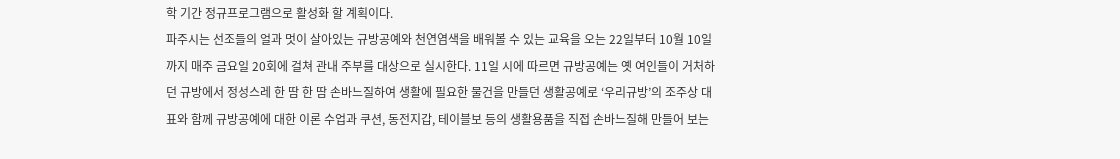학 기간 정규프로그램으로 활성화 할 계획이다.
파주시는 선조들의 얼과 멋이 살아있는 규방공예와 천연염색을 배워볼 수 있는 교육을 오는 22일부터 10월 10일까지 매주 금요일 20회에 걸쳐 관내 주부를 대상으로 실시한다. 11일 시에 따르면 규방공예는 옛 여인들이 거처하던 규방에서 정성스레 한 땀 한 땀 손바느질하여 생활에 필요한 물건을 만들던 생활공예로 ‘우리규방’의 조주상 대표와 함께 규방공예에 대한 이론 수업과 쿠션, 동전지갑, 테이블보 등의 생활용품을 직접 손바느질해 만들어 보는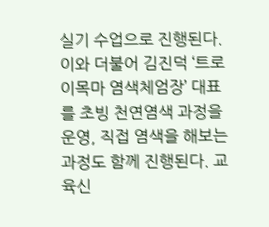실기 수업으로 진행된다. 이와 더불어 김진덕 ‘트로이목마 염색체엄장’ 대표를 초빙 천연염색 과정을 운영, 직접 염색을 해보는 과정도 함께 진행된다. 교육신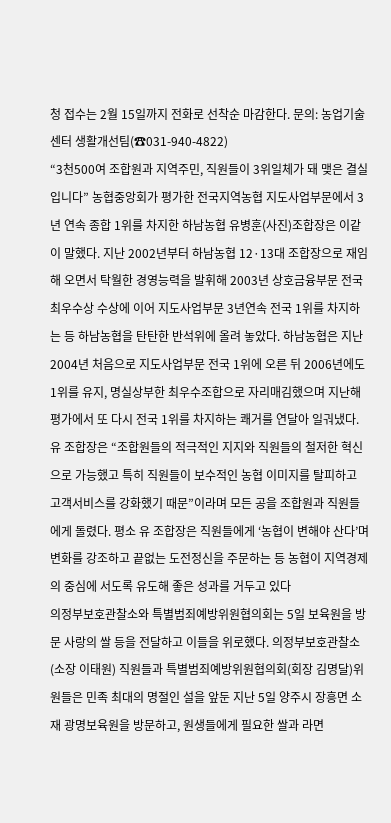청 접수는 2월 15일까지 전화로 선착순 마감한다. 문의: 농업기술센터 생활개선팀(☎031-940-4822)
“3천500여 조합원과 지역주민, 직원들이 3위일체가 돼 맺은 결실입니다” 농협중앙회가 평가한 전국지역농협 지도사업부문에서 3년 연속 종합 1위를 차지한 하남농협 유병훈(사진)조합장은 이같이 말했다. 지난 2002년부터 하남농협 12·13대 조합장으로 재임해 오면서 탁월한 경영능력을 발휘해 2003년 상호금융부문 전국 최우수상 수상에 이어 지도사업부문 3년연속 전국 1위를 차지하는 등 하남농협을 탄탄한 반석위에 올려 놓았다. 하남농협은 지난 2004년 처음으로 지도사업부문 전국 1위에 오른 뒤 2006년에도 1위를 유지, 명실상부한 최우수조합으로 자리매김했으며 지난해 평가에서 또 다시 전국 1위를 차지하는 쾌거를 연달아 일궈냈다. 유 조합장은 “조합원들의 적극적인 지지와 직원들의 철저한 혁신으로 가능했고 특히 직원들이 보수적인 농협 이미지를 탈피하고 고객서비스를 강화했기 때문”이라며 모든 공을 조합원과 직원들에게 돌렸다. 평소 유 조합장은 직원들에게 ‘농협이 변해야 산다’며 변화를 강조하고 끝없는 도전정신을 주문하는 등 농협이 지역경제의 중심에 서도록 유도해 좋은 성과를 거두고 있다
의정부보호관찰소와 특별범죄예방위원협의회는 5일 보육원을 방문 사랑의 쌀 등을 전달하고 이들을 위로했다. 의정부보호관찰소(소장 이태원) 직원들과 특별범죄예방위원협의회(회장 김명달)위원들은 민족 최대의 명절인 설을 앞둔 지난 5일 양주시 장흥면 소재 광명보육원을 방문하고, 원생들에게 필요한 쌀과 라면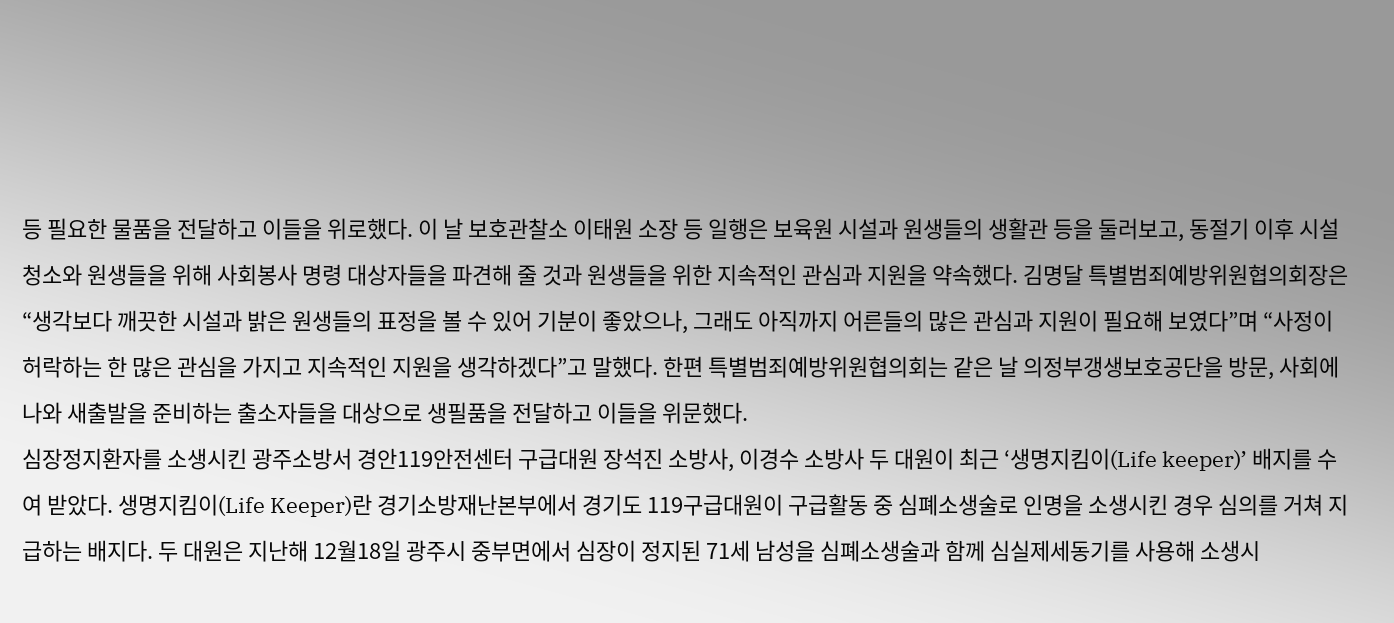등 필요한 물품을 전달하고 이들을 위로했다. 이 날 보호관찰소 이태원 소장 등 일행은 보육원 시설과 원생들의 생활관 등을 둘러보고, 동절기 이후 시설 청소와 원생들을 위해 사회봉사 명령 대상자들을 파견해 줄 것과 원생들을 위한 지속적인 관심과 지원을 약속했다. 김명달 특별범죄예방위원협의회장은 “생각보다 깨끗한 시설과 밝은 원생들의 표정을 볼 수 있어 기분이 좋았으나, 그래도 아직까지 어른들의 많은 관심과 지원이 필요해 보였다”며 “사정이 허락하는 한 많은 관심을 가지고 지속적인 지원을 생각하겠다”고 말했다. 한편 특별범죄예방위원협의회는 같은 날 의정부갱생보호공단을 방문, 사회에 나와 새출발을 준비하는 출소자들을 대상으로 생필품을 전달하고 이들을 위문했다.
심장정지환자를 소생시킨 광주소방서 경안119안전센터 구급대원 장석진 소방사, 이경수 소방사 두 대원이 최근 ‘생명지킴이(Life keeper)’ 배지를 수여 받았다. 생명지킴이(Life Keeper)란 경기소방재난본부에서 경기도 119구급대원이 구급활동 중 심폐소생술로 인명을 소생시킨 경우 심의를 거쳐 지급하는 배지다. 두 대원은 지난해 12월18일 광주시 중부면에서 심장이 정지된 71세 남성을 심폐소생술과 함께 심실제세동기를 사용해 소생시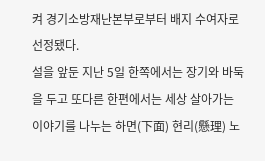켜 경기소방재난본부로부터 배지 수여자로 선정됐다.
설을 앞둔 지난 5일 한쪽에서는 장기와 바둑을 두고 또다른 한편에서는 세상 살아가는 이야기를 나누는 하면(下面) 현리(懸理) 노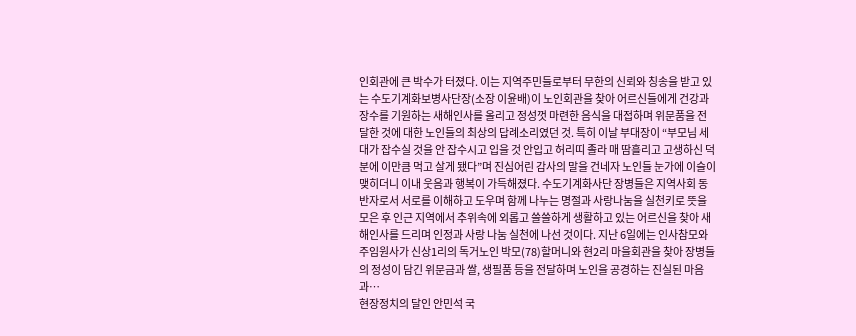인회관에 큰 박수가 터졌다. 이는 지역주민들로부터 무한의 신뢰와 칭송을 받고 있는 수도기계화보병사단장(소장 이윤배)이 노인회관을 찾아 어르신들에게 건강과 장수를 기원하는 새해인사를 올리고 정성껏 마련한 음식을 대접하며 위문품을 전달한 것에 대한 노인들의 최상의 답례소리였던 것. 특히 이날 부대장이 “부모님 세대가 잡수실 것을 안 잡수시고 입을 것 안입고 허리띠 졸라 매 땀흘리고 고생하신 덕분에 이만큼 먹고 살게 됐다”며 진심어린 감사의 말을 건네자 노인들 눈가에 이슬이 맺히더니 이내 웃음과 행복이 가득해졌다. 수도기계화사단 장병들은 지역사회 동반자로서 서로를 이해하고 도우며 함께 나누는 명절과 사랑나눔을 실천키로 뜻을 모은 후 인근 지역에서 추위속에 외롭고 쓸쓸하게 생활하고 있는 어르신을 찾아 새해인사를 드리며 인정과 사랑 나눔 실천에 나선 것이다. 지난 6일에는 인사참모와 주임원사가 신상1리의 독거노인 박모(78)할머니와 현2리 마을회관을 찾아 장병들의 정성이 담긴 위문금과 쌀, 생필품 등을 전달하며 노인을 공경하는 진실된 마음과…
현장정치의 달인 안민석 국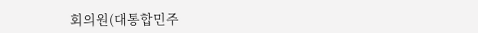회의원(대통합민주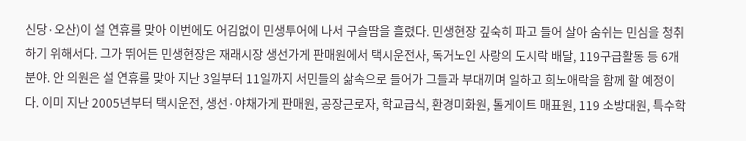신당·오산)이 설 연휴를 맞아 이번에도 어김없이 민생투어에 나서 구슬땀을 흘렸다. 민생현장 깊숙히 파고 들어 살아 숨쉬는 민심을 청취하기 위해서다. 그가 뛰어든 민생현장은 재래시장 생선가게 판매원에서 택시운전사, 독거노인 사랑의 도시락 배달, 119구급활동 등 6개 분야. 안 의원은 설 연휴를 맞아 지난 3일부터 11일까지 서민들의 삶속으로 들어가 그들과 부대끼며 일하고 희노애락을 함께 할 예정이다. 이미 지난 2005년부터 택시운전, 생선·야채가게 판매원, 공장근로자, 학교급식, 환경미화원, 톨게이트 매표원, 119 소방대원, 특수학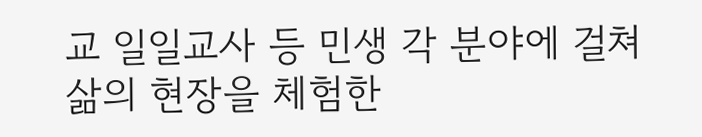교 일일교사 등 민생 각 분야에 걸쳐 삶의 현장을 체험한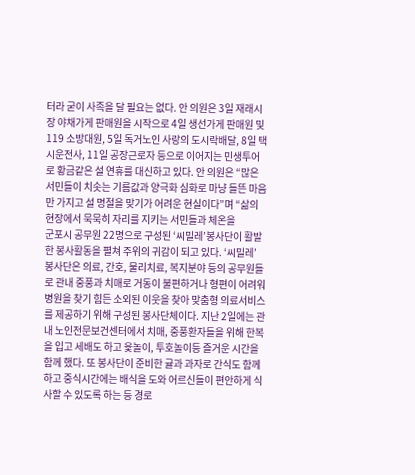터라 굳이 사족을 달 필요는 없다. 안 의원은 3일 재래시장 야채가게 판매원을 시작으로 4일 생선가게 판매원 및 119 소방대원, 5일 독거노인 사랑의 도시락배달, 8일 택시운전사, 11일 공장근로자 등으로 이어지는 민생투어로 황금같은 설 연휴를 대신하고 있다. 안 의원은 “많은 서민들이 치솟는 기름값과 양극화 심화로 마냥 들뜬 마음만 가지고 설 명절을 맞기가 어려운 현실이다”며 “삶의 현장에서 묵묵히 자리를 지키는 서민들과 체온을
군포시 공무원 22명으로 구성된 ‘씨밀레’봉사단이 활발한 봉사활동을 펼쳐 주위의 귀감이 되고 있다. ‘씨밀레’ 봉사단은 의료, 간호, 물리치료, 복지분야 등의 공무원들로 관내 중풍과 치매로 거동이 불편하거나 형편이 어려워 병원을 찾기 힘든 소외된 이웃을 찾아 맞춤형 의료서비스를 제공하기 위해 구성된 봉사단체이다. 지난 2일에는 관내 노인전문보건센터에서 치매, 중풍환자들을 위해 한복을 입고 세배도 하고 윷놀이, 투호놀이등 즐거운 시간을 함께 했다. 또 봉사단이 준비한 귤과 과자로 간식도 함께하고 중식시간에는 배식을 도와 어르신들이 편안하게 식사할 수 있도록 하는 등 경로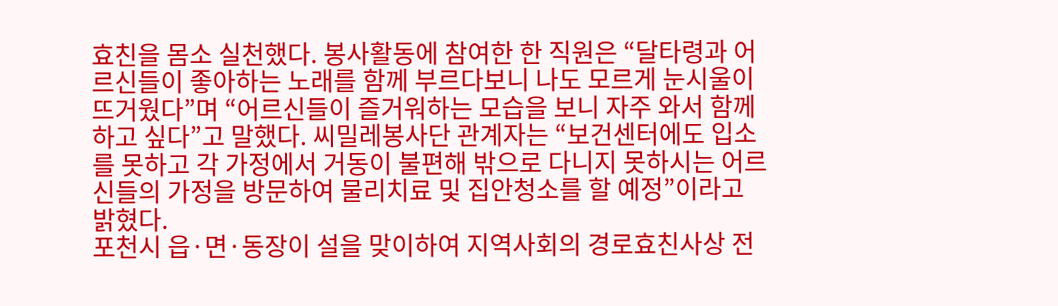효친을 몸소 실천했다. 봉사활동에 참여한 한 직원은 “달타령과 어르신들이 좋아하는 노래를 함께 부르다보니 나도 모르게 눈시울이 뜨거웠다”며 “어르신들이 즐거워하는 모습을 보니 자주 와서 함께하고 싶다”고 말했다. 씨밀레봉사단 관계자는 “보건센터에도 입소를 못하고 각 가정에서 거동이 불편해 밖으로 다니지 못하시는 어르신들의 가정을 방문하여 물리치료 및 집안청소를 할 예정”이라고 밝혔다.
포천시 읍·면·동장이 설을 맞이하여 지역사회의 경로효친사상 전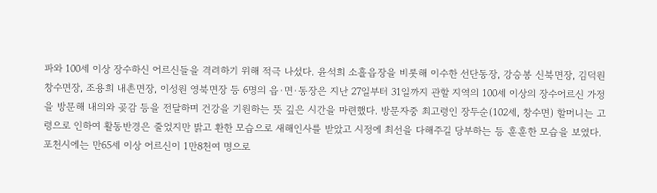파와 100세 이상 장수하신 어르신들을 격려하기 위해 적극 나섰다. 윤석희 소흘읍장을 비롯해 이수한 선단동장, 강승봉 신북면장, 김덕원 창수면장, 조용희 내촌면장, 이성원 영북면장 등 6명의 읍·면·동장은 지난 27일부터 31일까지 관할 지역의 100세 이상의 장수어르신 가정을 방문해 내의와 곶감 등을 전달하며 건강을 기원하는 뜻 깊은 시간을 마련했다. 방문자중 최고령인 장두순(102세, 창수면) 할머니는 고령으로 인하여 활동반경은 줄었지만 밝고 환한 모습으로 새해인사를 받았고 시정에 최선을 다해주길 당부하는 등 훈훈한 모습을 보였다. 포천시에는 만65세 이상 어르신이 1만8천여 명으로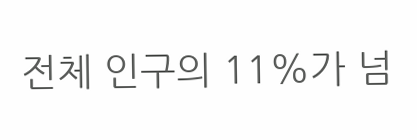전체 인구의 11%가 넘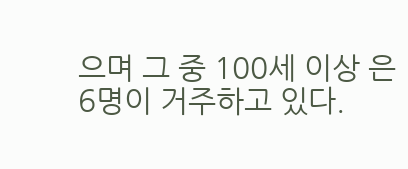으며 그 중 100세 이상 은 6명이 거주하고 있다.